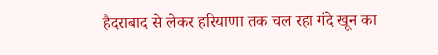हैदराबाद से लेकर हरियाणा तक चल रहा गंदे खून का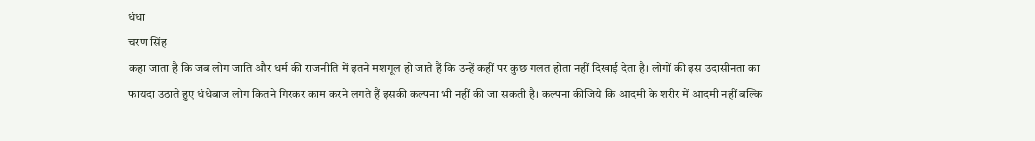धंधा
चरण सिंह
कहा जाता है कि जब लोग जाति और धर्म की राजनीति में इतने मशगूल हो जाते हैं कि उन्हें कहीं पर कुछ गलत होता नहीं दिखाई देता है। लोगों की इस उदासीनता का फायदा उठाते हुए धंधेबाज लोग कितने गिरकर काम करने लगते हैं इसकी कल्पना भी नहीं की जा सकती है। कल्पना कीजिये कि आदमी के शरीर में आदमी नहीं बल्कि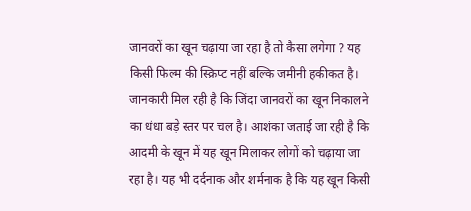जानवरों का खून चढ़ाया जा रहा है तो कैसा लगेगा ? यह किसी फिल्म की स्क्रिप्ट नहीं बल्कि जमीनी हकीकत है। जानकारी मिल रही है कि जिंदा जानवरों का खून निकालने का धंधा बड़े स्तर पर चल है। आशंका जताई जा रही है कि आदमी के खून में यह खून मिलाकर लोगों को चढ़ाया जा रहा है। यह भी दर्दनाक और शर्मनाक है कि यह खून किसी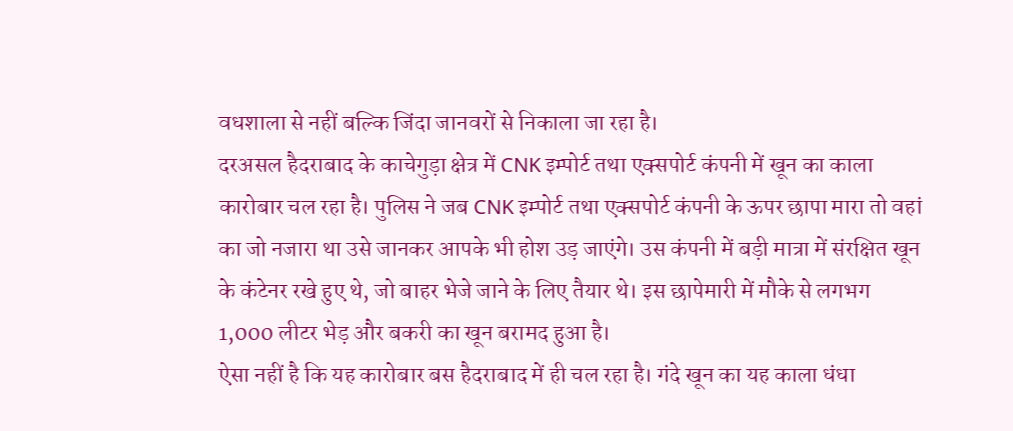वधशाला से नहीं बल्कि जिंदा जानवरों से निकाला जा रहा है।
दरअसल हैदराबाद के काचेगुड़ा क्षेत्र में CNK इम्पोर्ट तथा एक्सपोर्ट कंपनी में खून का काला कारोबार चल रहा है। पुलिस ने जब CNK इम्पोर्ट तथा एक्सपोर्ट कंपनी के ऊपर छापा मारा तो वहां का जो नजारा था उसे जानकर आपके भी होश उड़ जाएंगे। उस कंपनी में बड़ी मात्रा में संरक्षित खून के कंटेनर रखे हुए थे, जो बाहर भेजे जाने के लिए तैयार थे। इस छापेमारी में मौके से लगभग 1,000 लीटर भेड़ और बकरी का खून बरामद हुआ है।
ऐसा नहीं है कि यह कारोबार बस हैदराबाद में ही चल रहा है। गंदे खून का यह काला धंधा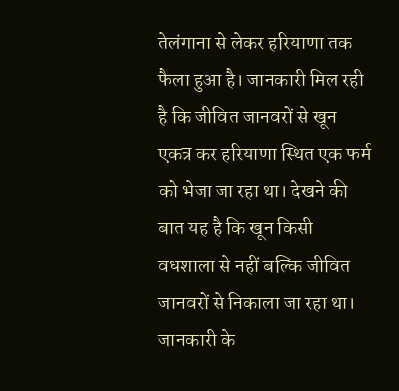तेलंगाना से लेकर हरियाणा तक फैला हुआ है। जानकारी मिल रही है कि जीवित जानवरों से खून एकत्र कर हरियाणा स्थित एक फर्म को भेजा जा रहा था। देखने की बात यह है कि खून किसी वधशाला से नहीं बल्कि जीवित जानवरों से निकाला जा रहा था। जानकारी के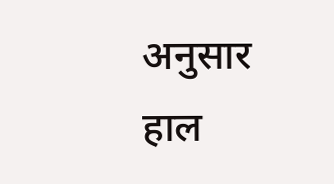अनुसार हाल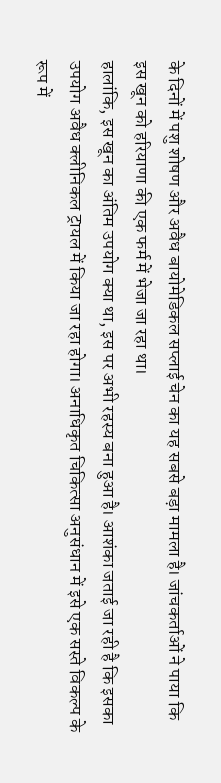के दिनों में पशु शोषण और अवैध बायोमेडिकल सप्लाई चेन का यह सबसे बड़ा मामला है। जांचकर्ताओं ने पाया कि इस खून को हरियाणा की एक फर्म में भेजा जा रहा था।
हालांकि, इस खून का अंतिम उपयोग क्या था, इस पर अभी रहस्य बना हुआ है। आशंका जताई जा रही है कि इसका उपयोग अवैध क्लीनिकल ट्रायल में किया जा रहा होगा। अनाधिकृत चिकित्सा अनुसंधान में इसे एक सस्ते विकल्प के रूप में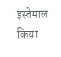इस्तेमाल किया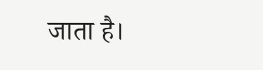जाता है।